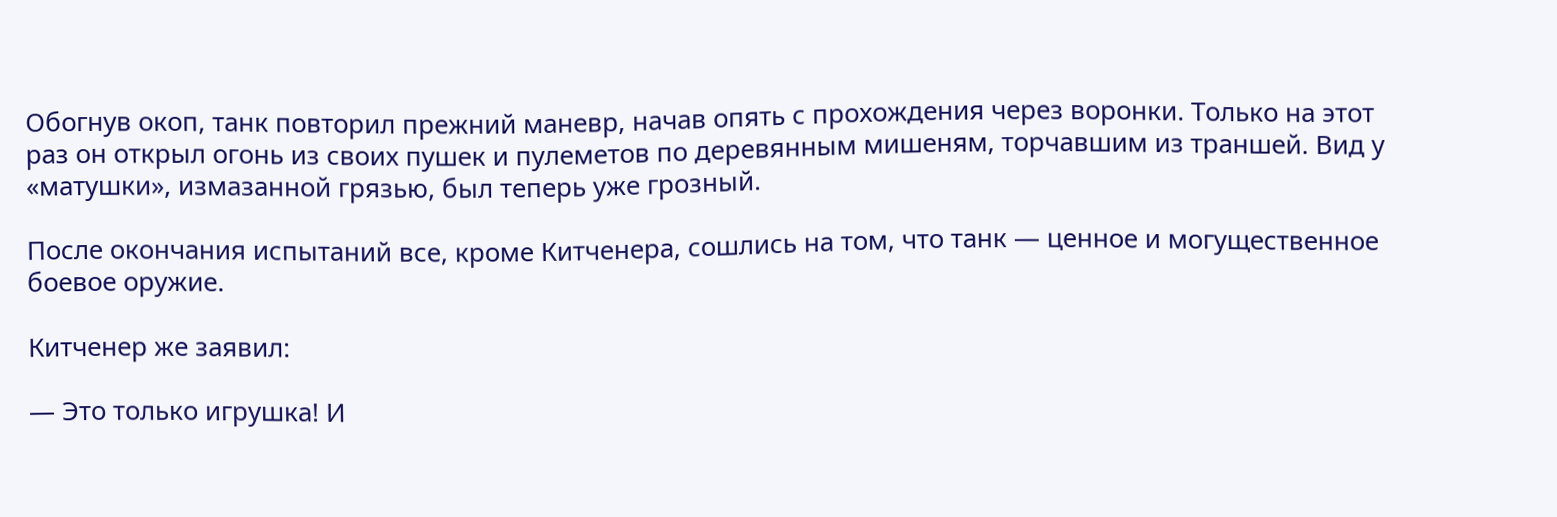Обогнув окоп, танк повторил прежний маневр, начав опять с прохождения через воронки. Только на этот раз он открыл огонь из своих пушек и пулеметов по деревянным мишеням, торчавшим из траншей. Вид у «матушки», измазанной грязью, был теперь уже грозный.

После окончания испытаний все, кроме Китченера, сошлись на том, что танк — ценное и могущественное боевое оружие.

Китченер же заявил:

— Это только игрушка! И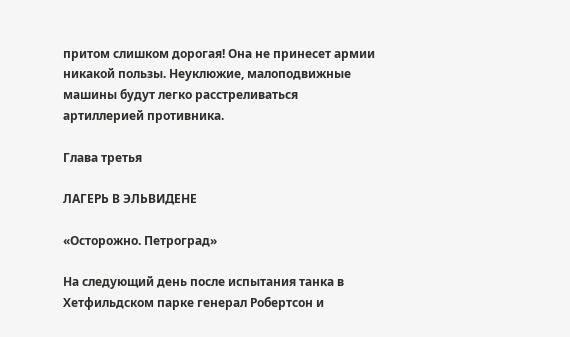притом слишком дорогая! Она не принесет армии никакой пользы. Неуклюжие, малоподвижные машины будут легко расстреливаться артиллерией противника.

Глава третья

ЛАГЕРЬ В ЭЛЬВИДЕНЕ

«Осторожно. Петроград»

На следующий день после испытания танка в Хетфильдском парке генерал Робертсон и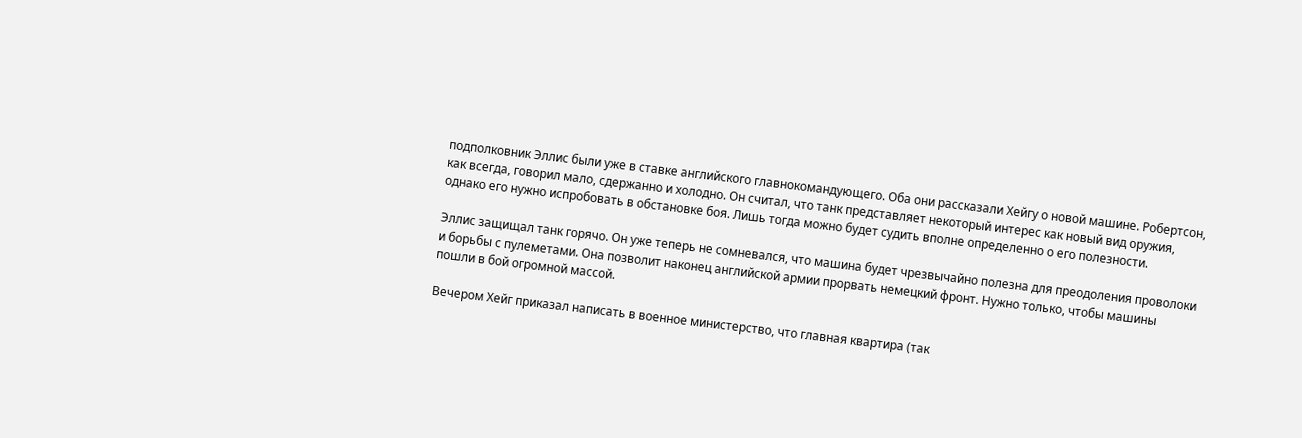подполковник Эллис были уже в ставке английского главнокомандующего. Оба они рассказали Хейгу о новой машине. Робертсон, как всегда, говорил мало, сдержанно и холодно. Он считал, что танк представляет некоторый интерес как новый вид оружия, однако его нужно испробовать в обстановке боя. Лишь тогда можно будет судить вполне определенно о его полезности.

Эллис защищал танк горячо. Он уже теперь не сомневался, что машина будет чрезвычайно полезна для преодоления проволоки и борьбы с пулеметами. Она позволит наконец английской армии прорвать немецкий фронт. Нужно только, чтобы машины пошли в бой огромной массой.

Вечером Хейг приказал написать в военное министерство, что главная квартира (так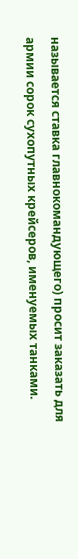называется ставка главнокомандующего) просит заказать для армии сорок сухопутных крейсеров, именуемых танками.